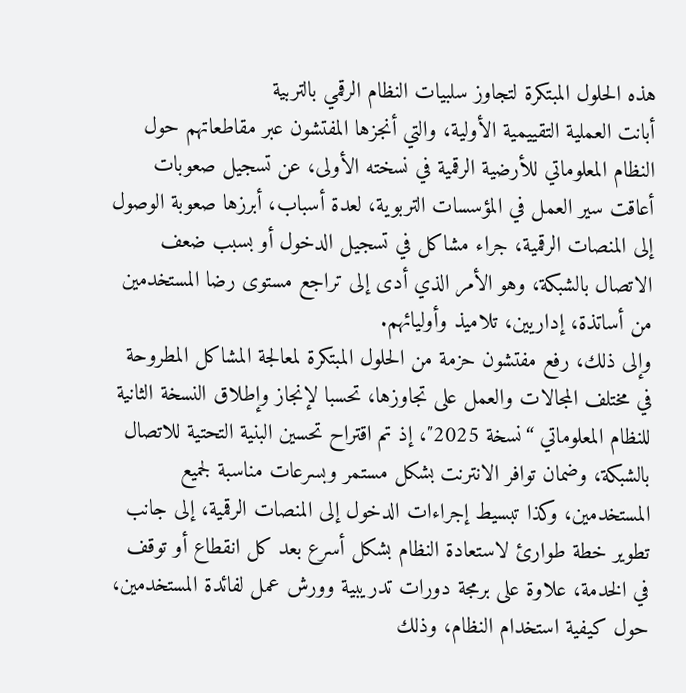هذه الحلول المبتكرة لتجاوز سلبيات النظام الرقمي بالتربية
أبانت العملية التقييمية الأولية، والتي أنجزها المفتشون عبر مقاطعاتهم حول النظام المعلوماتي للأرضية الرقمية في نسخته الأولى، عن تسجيل صعوبات أعاقت سير العمل في المؤسسات التربوية، لعدة أسباب، أبرزها صعوبة الوصول إلى المنصات الرقمية، جراء مشاكل في تسجيل الدخول أو بسبب ضعف الاتصال بالشبكة، وهو الأمر الذي أدى إلى تراجع مستوى رضا المستخدمين من أساتذة، إداريين، تلاميذ وأوليائهم.
وإلى ذلك، رفع مفتشون حزمة من الحلول المبتكرة لمعالجة المشاكل المطروحة في مختلف المجالات والعمل على تجاوزها، تحسبا لإنجاز وإطلاق النسخة الثانية للنظام المعلوماتي “نسخة 2025″، إذ تم اقتراح تحسين البنية التحتية للاتصال بالشبكة، وضمان توافر الانترنت بشكل مستمر وبسرعات مناسبة لجميع المستخدمين، وكذا تبسيط إجراءات الدخول إلى المنصات الرقمية، إلى جانب تطوير خطة طوارئ لاستعادة النظام بشكل أسرع بعد كل انقطاع أو توقف في الخدمة، علاوة على برمجة دورات تدريبية وورش عمل لفائدة المستخدمين، حول كيفية استخدام النظام، وذلك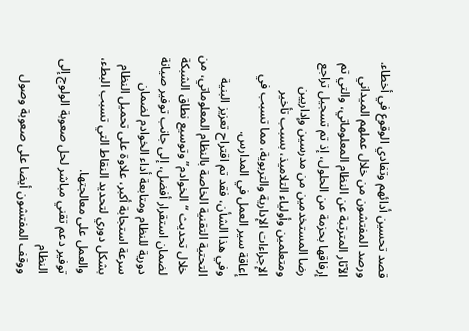قصد تحسين أدائهم وتفادي الوقوع في أخطاء.
ورصد المفتشون من خلال عملهم الميداني الآثار المترتبة عن النظام المعلوماتي، والتي تم إرفاقها بحزمة من الحلول، إذ تم تسجيل تراجع رضا المستخدمين من مدرسين وإداريين ومتعلمين وأولياء التلاميذ، بسبب تأخير الإجراءات الإدارية والتربوية، مما تسبب في إعاقة سير العمل في المدارس.
وفي هذا الشأن، فقد تم اقتراح تعزيز البنية التحتية التقنية الخاصة بالنظام المعلوماتي، من خلال تحديث “الخوادم” وتوسيع نطاق الشبكة لضمان استقرار أفضل، إلى جانب توفير صيانة دورية للنظام ومتابعة أداء الخوادم لضمان سرعة استجابة أكبر، علاوة على تحميل النظام بشكل دوري لتحديد النقاط التي تسبب البطء، والعمل على معالجتها.
توفير دعم تقني مباشر لحل صعوبة الولوج إلى النظام
ووقف المفتشون أيضا على صعوبة وصول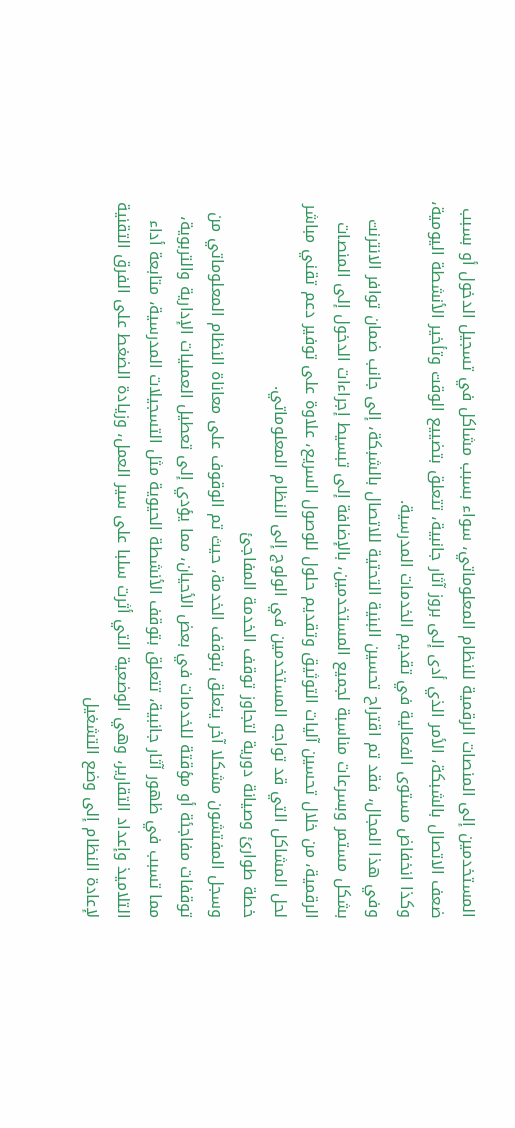المستخدمين إلى المنصات الرقمية للنظام المعلوماتي، سواء بسبب مشاكل في تسجيل الدخول أو بسبب ضعف الاتصال بالشبكة، الأمر الذي أدى إلى بروز آثار جانبية، تتعلق بتضييع الوقت وتأخير الأنشطة اليومية، وكذا انخفاض مستوى الفعالية في تقديم الخدمات المدرسية.
وفي هذا المجال، فقد تم اقتراح تحسين البنية التحتية للاتصال بالشبكة، إلى جانب ضمان توافر الانترنت بشكل مستمر وبسرعات مناسبة لجميع المستخدمين، بالإضافة إلى تبسيط إجراءات الدخول إلى المنصات الرقمية، من خلال تحسين آليات التوثيق وتقديم حلول للوصول السريع، علاوة على توفير دعم تقني مباشر لحل المشاكل التي قد تواجه المستخدمين في الولوج إلى النظام المعلوماتي.
خطة طوارئ وصيانة دورية لتجاوز توقف الخدمة المفاجئ
وسجل المفتشون مشكلا آخر يتعلق بتوقف الخدمة، حيث تم الوقوف على معاناة النظام المعلوماتي من توقفات مفاجئة أو مؤقتة للخدمات في بعض الأحيان، مما يؤدي إلى تعطيل العمليات الإدارية والتربوية، مما تسبب في ظهور آثار جانبية، تتعلق بتوقف الأنشطة الحيوية مثل التسجيلات المدرسية، متابعة أداء التلاميذ وإعداد التقارير، وهي الوضعية التي أثرت سلبا على سير العمل، وزيادة الضغط على الفرق التقنية لإعادة النظام إلى وضع التشغيل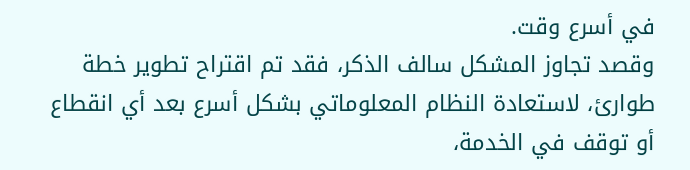في أسرع وقت.
وقصد تجاوز المشكل سالف الذكر، فقد تم اقتراح تطوير خطة طوارئ، لاستعادة النظام المعلوماتي بشكل أسرع بعد أي انقطاع أو توقف في الخدمة،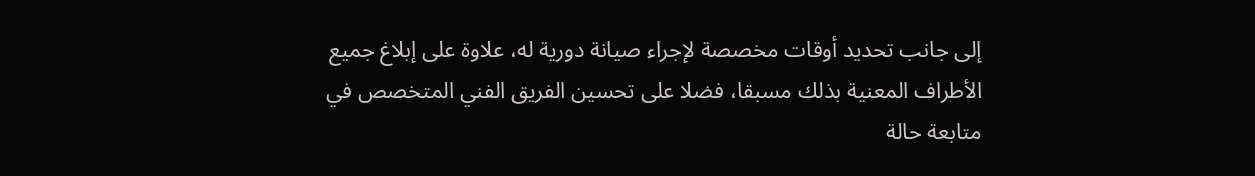إلى جانب تحديد أوقات مخصصة لإجراء صيانة دورية له، علاوة على إبلاغ جميع الأطراف المعنية بذلك مسبقا، فضلا على تحسين الفريق الفني المتخصص في متابعة حالة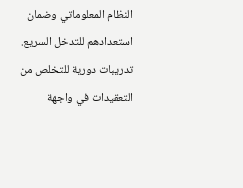النظام المعلوماتي وضمان استعدادهم للتدخل السريع.
تدريبات دورية للتخلص من التعقيدات في واجهة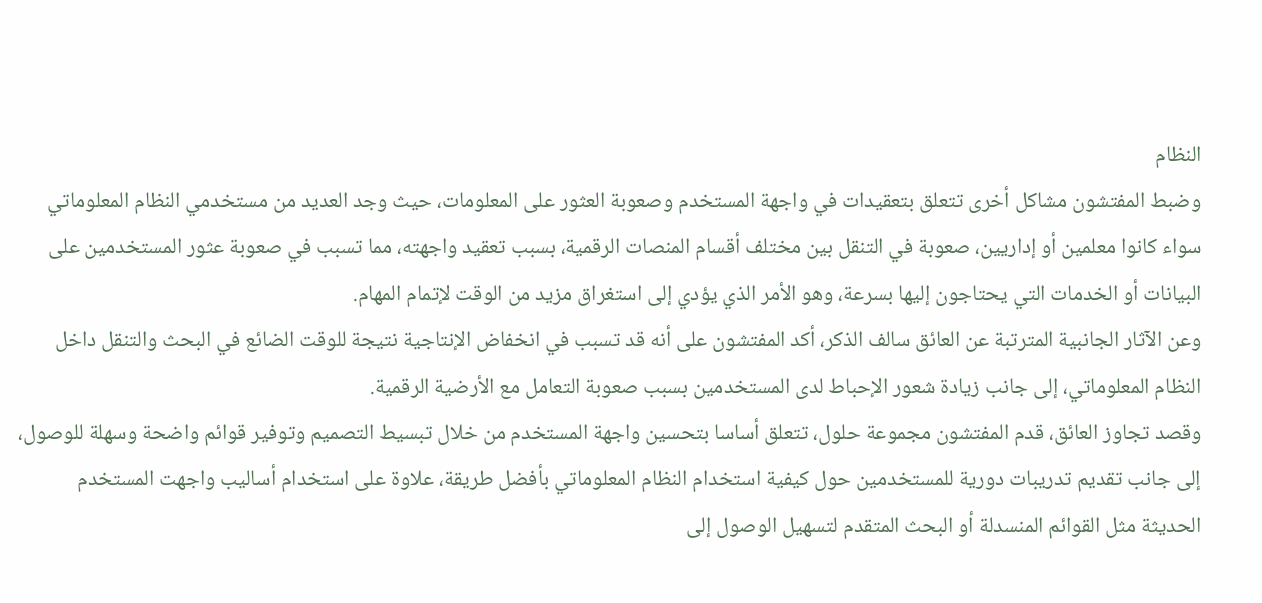النظام
وضبط المفتشون مشاكل أخرى تتعلق بتعقيدات في واجهة المستخدم وصعوبة العثور على المعلومات، حيث وجد العديد من مستخدمي النظام المعلوماتي سواء كانوا معلمين أو إداريين، صعوبة في التنقل بين مختلف أقسام المنصات الرقمية، بسبب تعقيد واجهته، مما تسبب في صعوبة عثور المستخدمين على البيانات أو الخدمات التي يحتاجون إليها بسرعة، وهو الأمر الذي يؤدي إلى استغراق مزيد من الوقت لإتمام المهام.
وعن الآثار الجانبية المترتبة عن العائق سالف الذكر، أكد المفتشون على أنه قد تسبب في انخفاض الإنتاجية نتيجة للوقت الضائع في البحث والتنقل داخل النظام المعلوماتي، إلى جانب زيادة شعور الإحباط لدى المستخدمين بسبب صعوبة التعامل مع الأرضية الرقمية.
وقصد تجاوز العائق، قدم المفتشون مجموعة حلول، تتعلق أساسا بتحسين واجهة المستخدم من خلال تبسيط التصميم وتوفير قوائم واضحة وسهلة للوصول، إلى جانب تقديم تدريبات دورية للمستخدمين حول كيفية استخدام النظام المعلوماتي بأفضل طريقة، علاوة على استخدام أساليب واجهت المستخدم الحديثة مثل القوائم المنسدلة أو البحث المتقدم لتسهيل الوصول إلى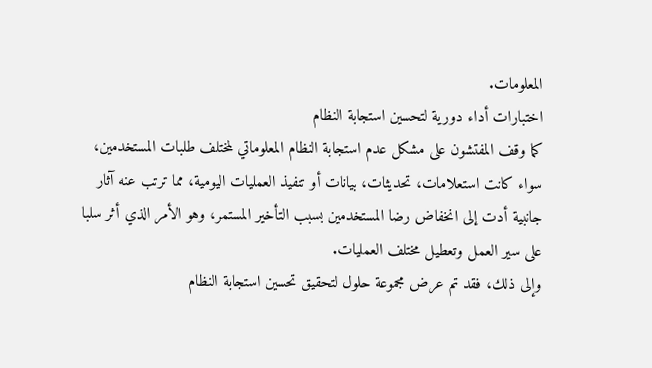المعلومات.
اختبارات أداء دورية لتحسين استجابة النظام
كما وقف المفتشون على مشكل عدم استجابة النظام المعلوماتي لمختلف طلبات المستخدمين، سواء كانت استعلامات، تحديثات، بيانات أو تنفيذ العمليات اليومية، مما ترتب عنه آثار جانبية أدت إلى انخفاض رضا المستخدمين بسبب التأخير المستمر، وهو الأمر الذي أثر سلبا على سير العمل وتعطيل مختلف العمليات.
وإلى ذلك، فقد تم عرض مجموعة حلول لتحقيق تحسين استجابة النظام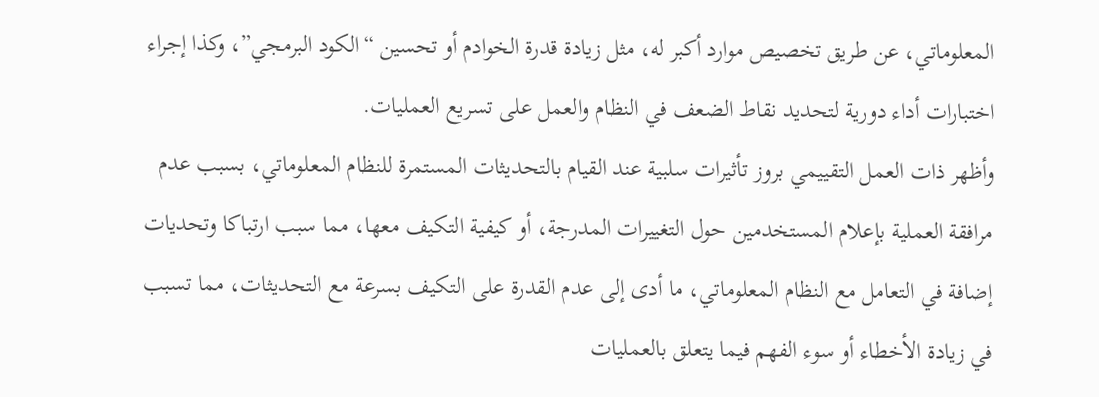المعلوماتي، عن طريق تخصيص موارد أكبر له، مثل زيادة قدرة الخوادم أو تحسين “الكود البرمجي”، وكذا إجراء اختبارات أداء دورية لتحديد نقاط الضعف في النظام والعمل على تسريع العمليات.
وأظهر ذات العمل التقييمي بروز تأثيرات سلبية عند القيام بالتحديثات المستمرة للنظام المعلوماتي، بسبب عدم مرافقة العملية بإعلام المستخدمين حول التغييرات المدرجة، أو كيفية التكيف معها، مما سبب ارتباكا وتحديات إضافة في التعامل مع النظام المعلوماتي، ما أدى إلى عدم القدرة على التكيف بسرعة مع التحديثات، مما تسبب في زيادة الأخطاء أو سوء الفهم فيما يتعلق بالعمليات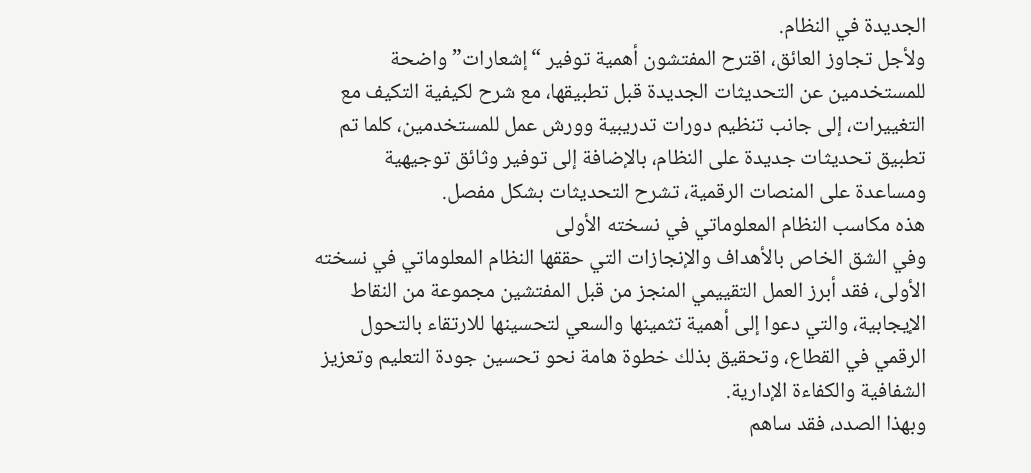الجديدة في النظام.
ولأجل تجاوز العائق، اقترح المفتشون أهمية توفير “إشعارات” واضحة للمستخدمين عن التحديثات الجديدة قبل تطبيقها، مع شرح لكيفية التكيف مع التغييرات، إلى جانب تنظيم دورات تدريبية وورش عمل للمستخدمين، كلما تم تطبيق تحديثات جديدة على النظام، بالإضافة إلى توفير وثائق توجيهية ومساعدة على المنصات الرقمية، تشرح التحديثات بشكل مفصل.
هذه مكاسب النظام المعلوماتي في نسخته الأولى
وفي الشق الخاص بالأهداف والإنجازات التي حققها النظام المعلوماتي في نسخته الأولى، فقد أبرز العمل التقييمي المنجز من قبل المفتشين مجموعة من النقاط الإيجابية، والتي دعوا إلى أهمية تثمينها والسعي لتحسينها للارتقاء بالتحول الرقمي في القطاع، وتحقيق بذلك خطوة هامة نحو تحسين جودة التعليم وتعزيز الشفافية والكفاءة الإدارية.
وبهذا الصدد، فقد ساهم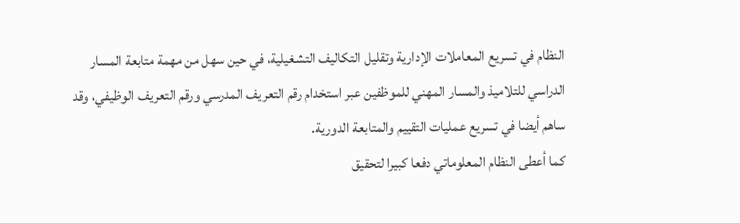النظام في تسريع المعاملات الإدارية وتقليل التكاليف التشغيلية، في حين سهل من مهمة متابعة المسار الدراسي للتلاميذ والمسار المهني للموظفين عبر استخدام رقم التعريف المدرسي ورقم التعريف الوظيفي، وقد ساهم أيضا في تسريع عمليات التقييم والمتابعة الدورية.
كما أعطى النظام المعلوماتي دفعا كبيرا لتحقيق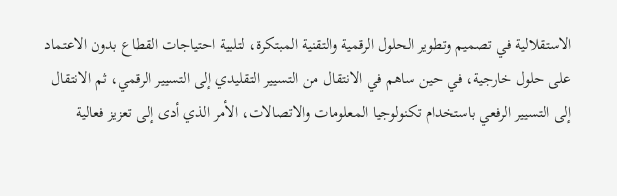الاستقلالية في تصميم وتطوير الحلول الرقمية والتقنية المبتكرة، لتلبية احتياجات القطاع بدون الاعتماد على حلول خارجية، في حين ساهم في الانتقال من التسيير التقليدي إلى التسيير الرقمي، ثم الانتقال إلى التسيير الرفعي باستخدام تكنولوجيا المعلومات والاتصالات، الأمر الذي أدى إلى تعزيز فعالية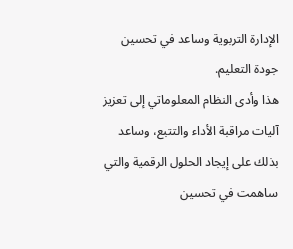الإدارة التربوية وساعد في تحسين جودة التعليم.
هذا وأدى النظام المعلوماتي إلى تعزيز آليات مراقبة الأداء والتتبع، وساعد بذلك على إيجاد الحلول الرقمية والتي ساهمت في تحسين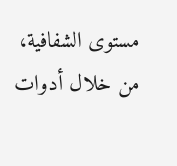مستوى الشفافية، من خلال أدوات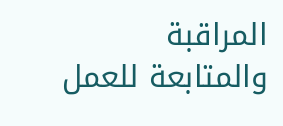المراقبة والمتابعة للعمل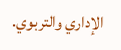الإداري والتربوي.